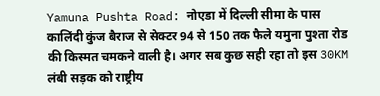Yamuna Pushta Road: नोएडा में दिल्ली सीमा के पास कालिंदी कुंज बैराज से सेक्टर 94 से 150 तक फैले यमुना पुश्ता रोड की किस्मत चमकने वाली है। अगर सब कुछ सही रहा तो इस 30KM लंबी सड़क को राष्ट्रीय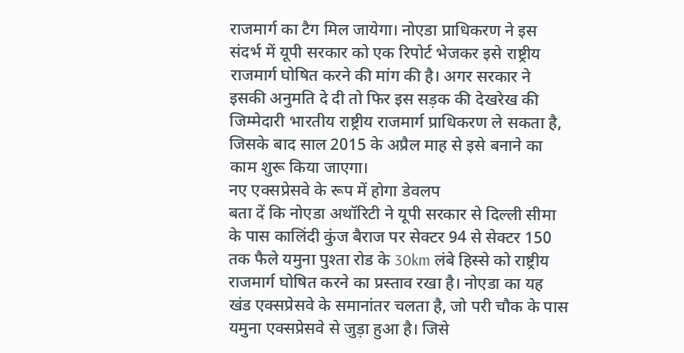राजमार्ग का टैग मिल जायेगा। नोएडा प्राधिकरण ने इस संदर्भ में यूपी सरकार को एक रिपोर्ट भेजकर इसे राष्ट्रीय राजमार्ग घोषित करने की मांग की है। अगर सरकार ने इसकी अनुमति दे दी तो फिर इस सड़क की देखरेख की जिम्मेदारी भारतीय राष्ट्रीय राजमार्ग प्राधिकरण ले सकता है, जिसके बाद साल 2015 के अप्रैल माह से इसे बनाने का काम शुरू किया जाएगा।
नए एक्सप्रेसवे के रूप में होगा डेवलप
बता दें कि नोएडा अथॉरिटी ने यूपी सरकार से दिल्ली सीमा के पास कालिंदी कुंज बैराज पर सेक्टर 94 से सेक्टर 150 तक फैले यमुना पुश्ता रोड के 30km लंबे हिस्से को राष्ट्रीय राजमार्ग घोषित करने का प्रस्ताव रखा है। नोएडा का यह खंड एक्सप्रेसवे के समानांतर चलता है, जो परी चौक के पास यमुना एक्सप्रेसवे से जुड़ा हुआ है। जिसे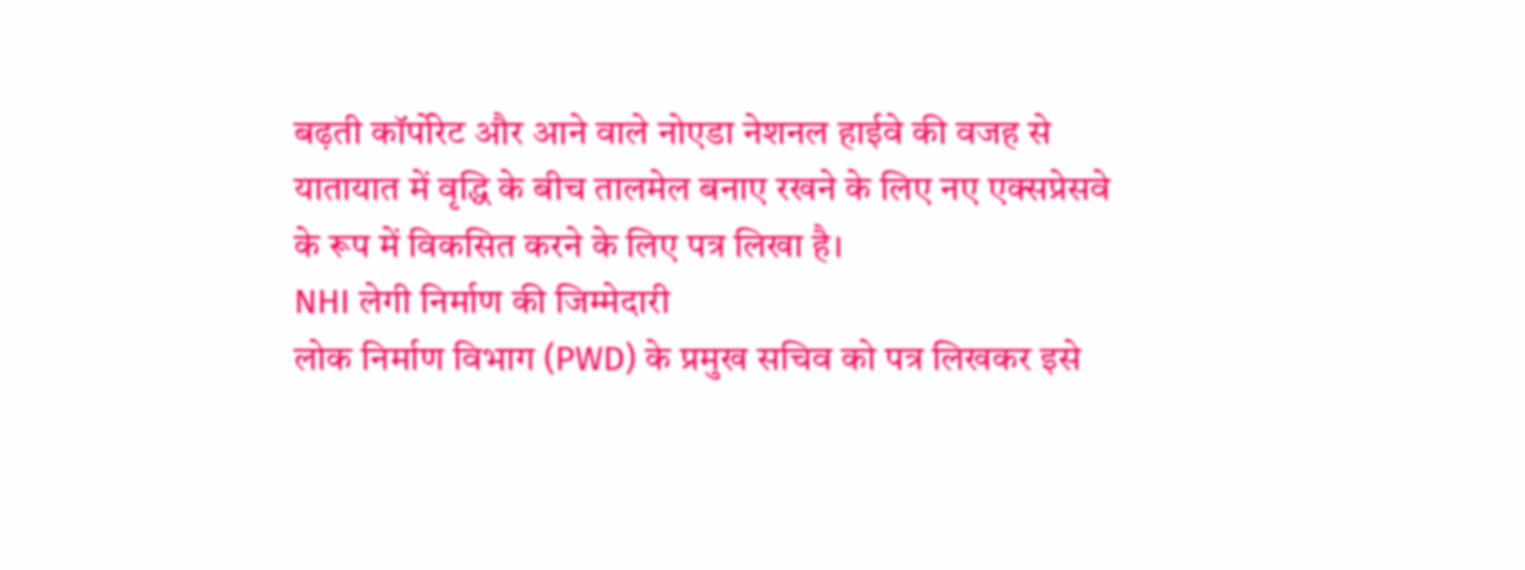बढ़ती कॉर्पोरेट और आने वाले नोएडा नेशनल हाईवे की वजह से यातायात में वृद्धि के बीच तालमेल बनाए रखने के लिए नए एक्सप्रेसवे के रूप में विकसित करने के लिए पत्र लिखा है।
NHI लेगी निर्माण की जिम्मेदारी
लोक निर्माण विभाग (PWD) के प्रमुख सचिव को पत्र लिखकर इसे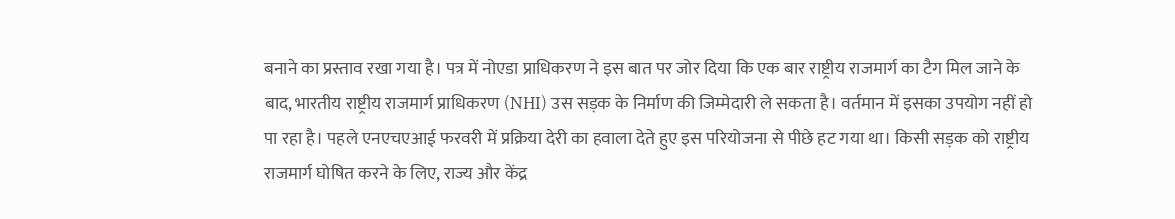बनाने का प्रस्ताव रखा गया है। पत्र में नोएडा प्राधिकरण ने इस बात पर जोर दिया कि एक बार राष्ट्रीय राजमार्ग का टैग मिल जाने के बाद, भारतीय राष्ट्रीय राजमार्ग प्राधिकरण (NHI) उस सड़क के निर्माण की जिम्मेदारी ले सकता है। वर्तमान में इसका उपयोग नहीं हो पा रहा है। पहले एनएचएआई फरवरी में प्रक्रिया देरी का हवाला देते हुए इस परियोजना से पीछे हट गया था। किसी सड़क को राष्ट्रीय राजमार्ग घोषित करने के लिए, राज्य और केंद्र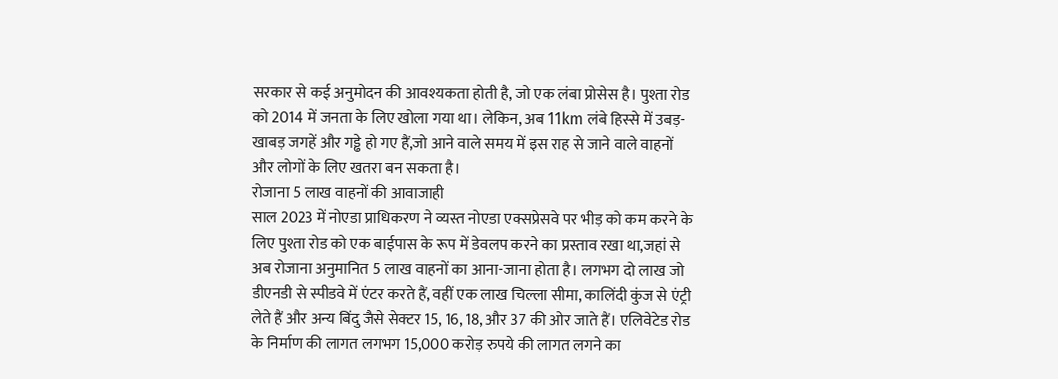सरकार से कई अनुमोदन की आवश्यकता होती है, जो एक लंबा प्रोसेस है। पुश्ता रोड को 2014 में जनता के लिए खोला गया था। लेकिन, अब 11km लंबे हिस्से में उबड़-खाबड़ जगहें और गड्ढे हो गए हैं,जो आने वाले समय में इस राह से जाने वाले वाहनों और लोगों के लिए खतरा बन सकता है।
रोजाना 5 लाख वाहनों की आवाजाही
साल 2023 में नोएडा प्राधिकरण ने व्यस्त नोएडा एक्सप्रेसवे पर भीड़ को कम करने के लिए पुश्ता रोड को एक बाईपास के रूप में डेवलप करने का प्रस्ताव रखा था,जहां से अब रोजाना अनुमानित 5 लाख वाहनों का आना-जाना होता है। लगभग दो लाख जो डीएनडी से स्पीडवे में एंटर करते हैं, वहीं एक लाख चिल्ला सीमा, कालिंदी कुंज से एंट्री लेते हैं और अन्य बिंदु जैसे सेक्टर 15, 16, 18, और 37 की ओर जाते हैं। एलिवेटेड रोड के निर्माण की लागत लगभग 15,000 करोड़ रुपये की लागत लगने का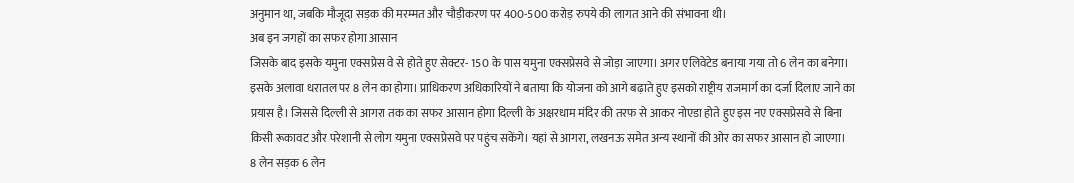अनुमान था, जबकि मौजूदा सड़क की मरम्मत और चौड़ीकरण पर 400-500 करोड़ रुपये की लागत आने की संभावना थी।
अब इन जगहों का सफर होगा आसान
जिसके बाद इसके यमुना एक्सप्रेस वे से होते हुए सेक्टर- 150 के पास यमुना एक्सप्रेसवे से जोड़ा जाएगा। अगर एलिवेटेड बनाया गया तो 6 लेन का बनेगा। इसके अलावा धरातल पर 8 लेन का होगा। प्राधिकरण अधिकारियों ने बताया कि योजना को आगे बढ़ाते हुए इसको राष्ट्रीय राजमार्ग का दर्जा दिलाए जाने का प्रयास है। जिससे दिल्ली से आगरा तक का सफर आसान होगा दिल्ली के अक्षरधाम मंदिर की तरफ से आकर नोएडा होते हुए इस नए एक्सप्रेसवे से बिना किसी रूकावट और परेशानी से लोग यमुना एक्सप्रेसवे पर पहुंच सकेंगे। यहां से आगरा, लखनऊ समेत अन्य स्थानों की ओर का सफर आसान हो जाएगा।
8 लेन सड़क 6 लेन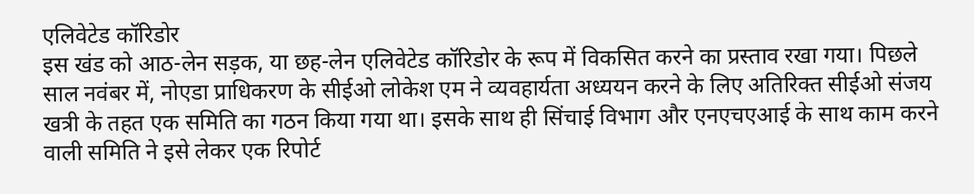एलिवेटेड कॉरिडोर
इस खंड को आठ-लेन सड़क, या छह-लेन एलिवेटेड कॉरिडोर के रूप में विकसित करने का प्रस्ताव रखा गया। पिछले साल नवंबर में, नोएडा प्राधिकरण के सीईओ लोकेश एम ने व्यवहार्यता अध्ययन करने के लिए अतिरिक्त सीईओ संजय खत्री के तहत एक समिति का गठन किया गया था। इसके साथ ही सिंचाई विभाग और एनएचएआई के साथ काम करने वाली समिति ने इसे लेकर एक रिपोर्ट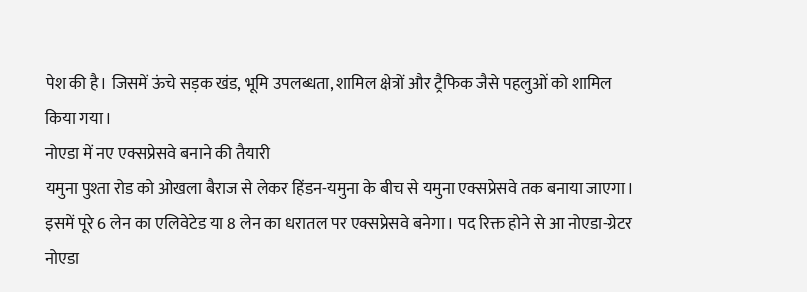पेश की है। जिसमें ऊंचे सड़क खंड, भूमि उपलब्धता, शामिल क्षेत्रों और ट्रैफिक जैसे पहलुओं को शामिल किया गया।
नोएडा में नए एक्सप्रेसवे बनाने की तैयारी
यमुना पुश्ता रोड को ओखला बैराज से लेकर हिंडन-यमुना के बीच से यमुना एक्सप्रेसवे तक बनाया जाएगा। इसमें पूरे 6 लेन का एलिवेटेड या 8 लेन का धरातल पर एक्सप्रेसवे बनेगा। पद रिक्त होने से आ नोएडा-ग्रेटर नोएडा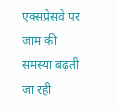एक्सप्रेसवे पर जाम की समस्या बढ़ती जा रही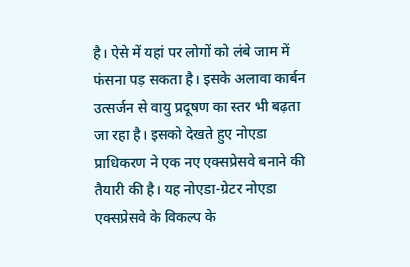है। ऐसे में यहां पर लोगों को लंबे जाम में फंसना पड़ सकता है। इसके अलावा कार्बन उत्सर्जन से वायु प्रदूषण का स्तर भी बढ़ता जा रहा है। इसको देखते हुए नोएडा प्राधिकरण ने एक नए एक्सप्रेसवे बनाने की तैयारी की है। यह नोएडा-ग्रेटर नोएडा एक्सप्रेसवे के विकल्प के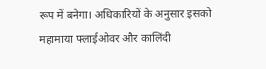रूप में बनेगा। अधिकारियों के अनुसार इसको महामाया फ्लाईओवर और कालिंदी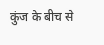कुंज के बीच से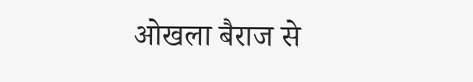ओखला बैराज से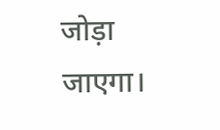जोड़ा जाएगा।